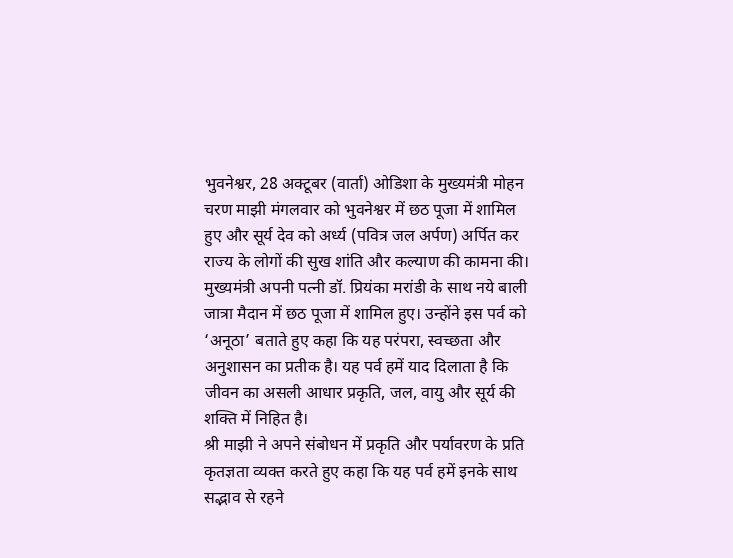भुवनेश्वर, 28 अक्टूबर (वार्ता) ओडिशा के मुख्यमंत्री मोहन चरण माझी मंगलवार को भुवनेश्वर में छठ पूजा में शामिल हुए और सूर्य देव को अर्ध्य (पवित्र जल अर्पण) अर्पित कर राज्य के लोगों की सुख शांति और कल्याण की कामना की।
मुख्यमंत्री अपनी पत्नी डॉ. प्रियंका मरांडी के साथ नये बाली जात्रा मैदान में छठ पूजा में शामिल हुए। उन्होंने इस पर्व को ‘अनूठा’ बताते हुए कहा कि यह परंपरा, स्वच्छता और अनुशासन का प्रतीक है। यह पर्व हमें याद दिलाता है कि जीवन का असली आधार प्रकृति, जल, वायु और सूर्य की शक्ति में निहित है।
श्री माझी ने अपने संबोधन में प्रकृति और पर्यावरण के प्रति कृतज्ञता व्यक्त करते हुए कहा कि यह पर्व हमें इनके साथ सद्भाव से रहने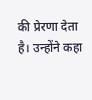की प्रेरणा देता है। उन्होंने कहा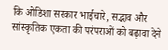कि ओडिशा सरकार भाईचारे, सद्भाव और सांस्कृतिक एकता की परंपराओं को बढ़ावा देने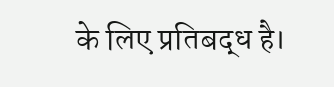के लिए प्रतिबद्ध है।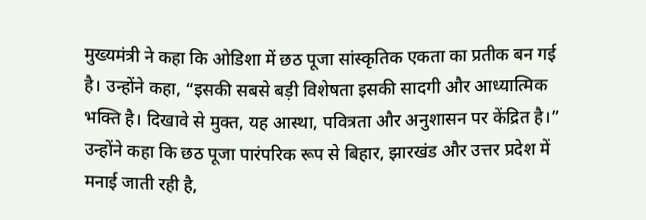मुख्यमंत्री ने कहा कि ओडिशा में छठ पूजा सांस्कृतिक एकता का प्रतीक बन गई है। उन्होंने कहा, “इसकी सबसे बड़ी विशेषता इसकी सादगी और आध्यात्मिक भक्ति है। दिखावे से मुक्त, यह आस्था, पवित्रता और अनुशासन पर केंद्रित है।” उन्होंने कहा कि छठ पूजा पारंपरिक रूप से बिहार, झारखंड और उत्तर प्रदेश में मनाई जाती रही है,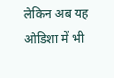लेकिन अब यह ओडिशा में भी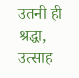उतनी ही श्रद्धा, उत्साह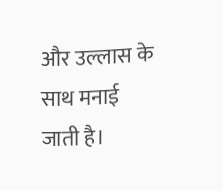और उल्लास के साथ मनाई जाती है।